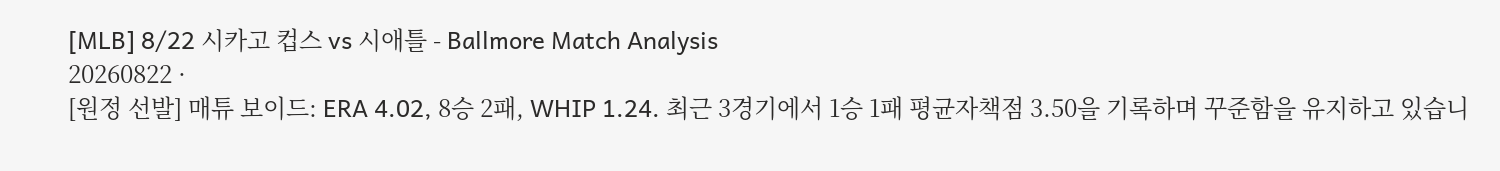[MLB] 8/22 시카고 컵스 vs 시애틀 - Ballmore Match Analysis
20260822 ·
[원정 선발] 매튜 보이드: ERA 4.02, 8승 2패, WHIP 1.24. 최근 3경기에서 1승 1패 평균자책점 3.50을 기록하며 꾸준함을 유지하고 있습니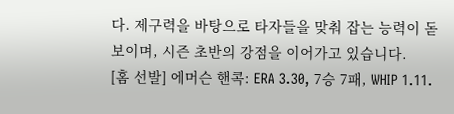다. 제구력을 바탕으로 타자들을 맞춰 잡는 능력이 돋보이며, 시즌 초반의 강점을 이어가고 있습니다.
[홈 선발] 에머슨 핸콕: ERA 3.30, 7승 7패, WHIP 1.11.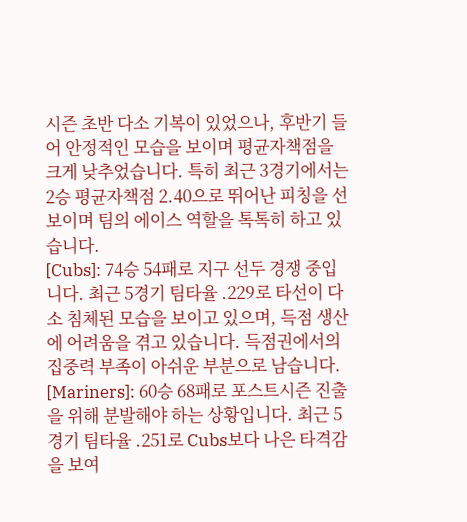시즌 초반 다소 기복이 있었으나, 후반기 들어 안정적인 모습을 보이며 평균자책점을 크게 낮추었습니다. 특히 최근 3경기에서는 2승 평균자책점 2.40으로 뛰어난 피칭을 선보이며 팀의 에이스 역할을 톡톡히 하고 있습니다.
[Cubs]: 74승 54패로 지구 선두 경쟁 중입니다. 최근 5경기 팀타율 .229로 타선이 다소 침체된 모습을 보이고 있으며, 득점 생산에 어려움을 겪고 있습니다. 득점권에서의 집중력 부족이 아쉬운 부분으로 남습니다.
[Mariners]: 60승 68패로 포스트시즌 진출을 위해 분발해야 하는 상황입니다. 최근 5경기 팀타율 .251로 Cubs보다 나은 타격감을 보여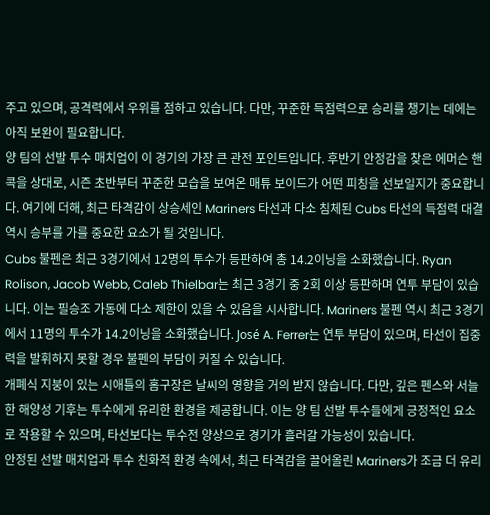주고 있으며, 공격력에서 우위를 점하고 있습니다. 다만, 꾸준한 득점력으로 승리를 챙기는 데에는 아직 보완이 필요합니다.
양 팀의 선발 투수 매치업이 이 경기의 가장 큰 관전 포인트입니다. 후반기 안정감을 찾은 에머슨 핸콕을 상대로, 시즌 초반부터 꾸준한 모습을 보여온 매튜 보이드가 어떤 피칭을 선보일지가 중요합니다. 여기에 더해, 최근 타격감이 상승세인 Mariners 타선과 다소 침체된 Cubs 타선의 득점력 대결 역시 승부를 가를 중요한 요소가 될 것입니다.
Cubs 불펜은 최근 3경기에서 12명의 투수가 등판하여 총 14.2이닝을 소화했습니다. Ryan Rolison, Jacob Webb, Caleb Thielbar는 최근 3경기 중 2회 이상 등판하며 연투 부담이 있습니다. 이는 필승조 가동에 다소 제한이 있을 수 있음을 시사합니다. Mariners 불펜 역시 최근 3경기에서 11명의 투수가 14.2이닝을 소화했습니다. José A. Ferrer는 연투 부담이 있으며, 타선이 집중력을 발휘하지 못할 경우 불펜의 부담이 커질 수 있습니다.
개폐식 지붕이 있는 시애틀의 홈구장은 날씨의 영향을 거의 받지 않습니다. 다만, 깊은 펜스와 서늘한 해양성 기후는 투수에게 유리한 환경을 제공합니다. 이는 양 팀 선발 투수들에게 긍정적인 요소로 작용할 수 있으며, 타선보다는 투수전 양상으로 경기가 흘러갈 가능성이 있습니다.
안정된 선발 매치업과 투수 친화적 환경 속에서, 최근 타격감을 끌어올린 Mariners가 조금 더 유리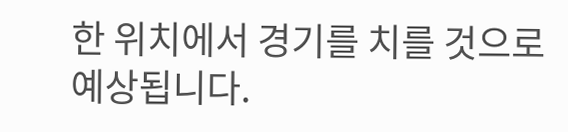한 위치에서 경기를 치를 것으로 예상됩니다.